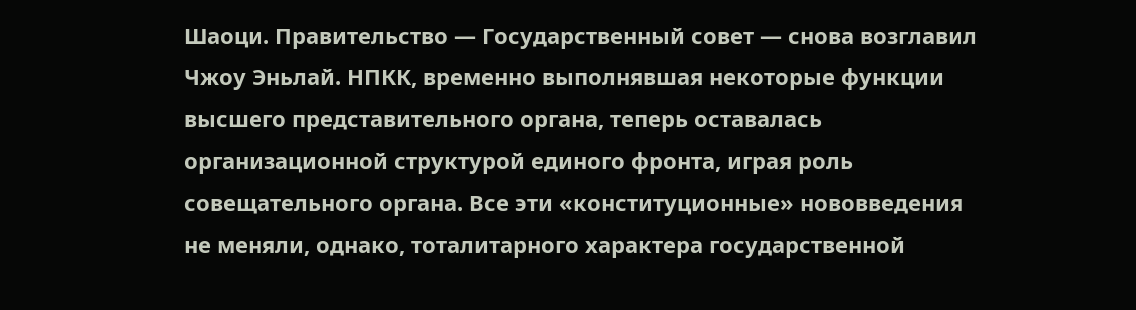Шаоци. Правительство — Государственный совет — снова возглавил Чжоу Эньлай. НПКК, временно выполнявшая некоторые функции высшего представительного органа, теперь оставалась организационной структурой единого фронта, играя роль совещательного органа. Все эти «конституционные» нововведения не меняли, однако, тоталитарного характера государственной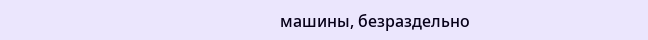машины, безраздельно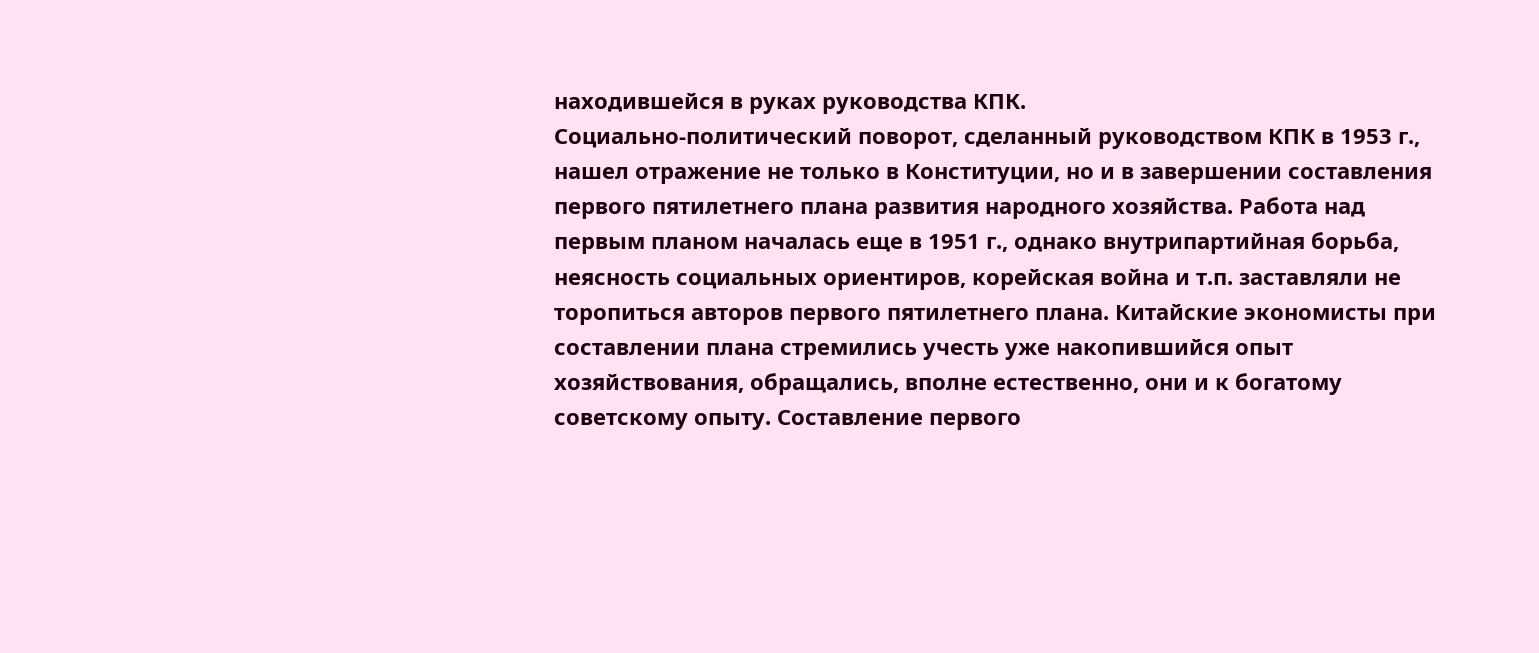находившейся в руках руководства КПК.
Социально-политический поворот, сделанный руководством КПК в 1953 г., нашел отражение не только в Конституции, но и в завершении составления первого пятилетнего плана развития народного хозяйства. Работа над первым планом началась еще в 1951 г., однако внутрипартийная борьба, неясность социальных ориентиров, корейская война и т.п. заставляли не торопиться авторов первого пятилетнего плана. Китайские экономисты при составлении плана стремились учесть уже накопившийся опыт хозяйствования, обращались, вполне естественно, они и к богатому советскому опыту. Составление первого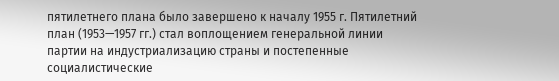пятилетнего плана было завершено к началу 1955 г. Пятилетний план (1953—1957 гг.) стал воплощением генеральной линии партии на индустриализацию страны и постепенные социалистические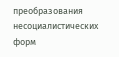преобразования несоциалистических форм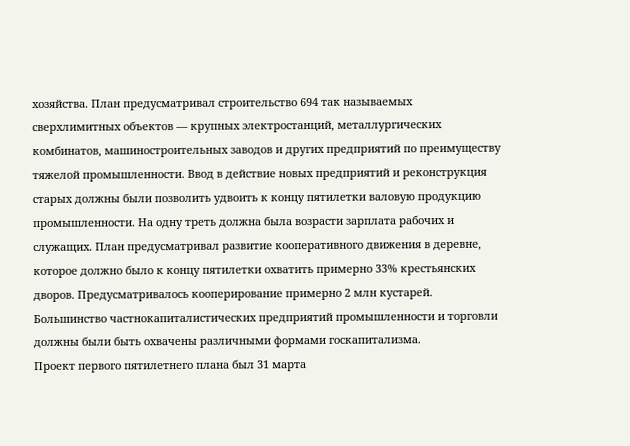хозяйства. План предусматривал строительство 694 так называемых сверхлимитных объектов — крупных электростанций, металлургических комбинатов, машиностроительных заводов и других предприятий по преимуществу тяжелой промышленности. Ввод в действие новых предприятий и реконструкция старых должны были позволить удвоить к концу пятилетки валовую продукцию промышленности. На одну треть должна была возрасти зарплата рабочих и служащих. План предусматривал развитие кооперативного движения в деревне, которое должно было к концу пятилетки охватить примерно 33% крестьянских дворов. Предусматривалось кооперирование примерно 2 млн кустарей. Большинство частнокапиталистических предприятий промышленности и торговли должны были быть охвачены различными формами госкапитализма.
Проект первого пятилетнего плана был 31 марта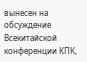вынесен на обсуждение Всекитайской конференции КПК,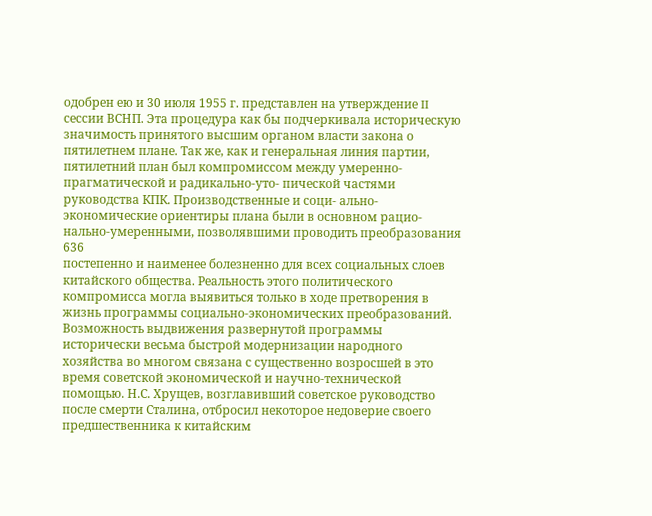одобрен ею и 30 июля 1955 г. представлен на утверждение II сессии ВСНП. Эта процедура как бы подчеркивала историческую значимость принятого высшим органом власти закона о пятилетнем плане. Так же, как и генеральная линия партии, пятилетний план был компромиссом между умеренно-прагматической и радикально-уто- пической частями руководства КПК. Производственные и соци- ально-экономические ориентиры плана были в основном рацио- нально-умеренными, позволявшими проводить преобразования
636
постепенно и наименее болезненно для всех социальных слоев китайского общества. Реальность этого политического компромисса могла выявиться только в ходе претворения в жизнь программы социально-экономических преобразований.
Возможность выдвижения развернутой программы исторически весьма быстрой модернизации народного хозяйства во многом связана с существенно возросшей в это время советской экономической и научно-технической помощью. Н.С. Хрущев, возглавивший советское руководство после смерти Сталина, отбросил некоторое недоверие своего предшественника к китайским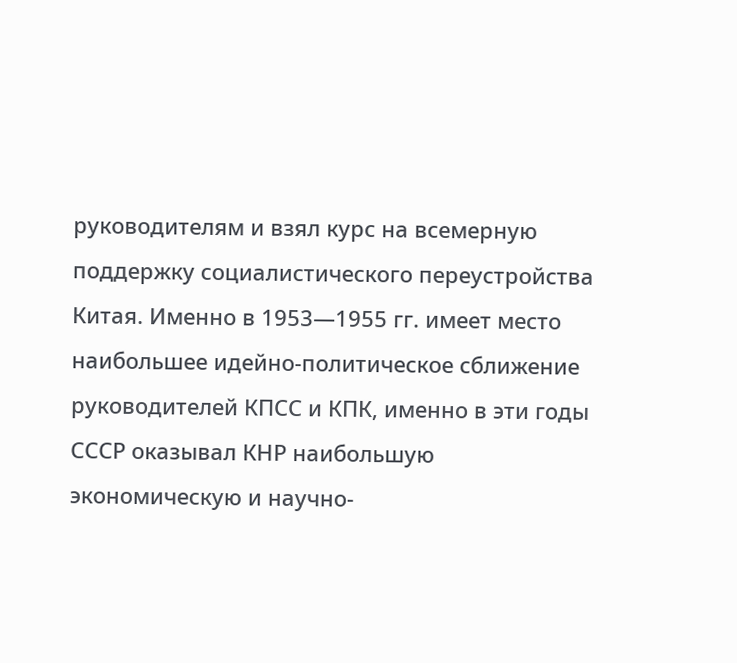руководителям и взял курс на всемерную поддержку социалистического переустройства Китая. Именно в 1953—1955 гг. имеет место наибольшее идейно-политическое сближение руководителей КПСС и КПК, именно в эти годы СССР оказывал КНР наибольшую экономическую и научно-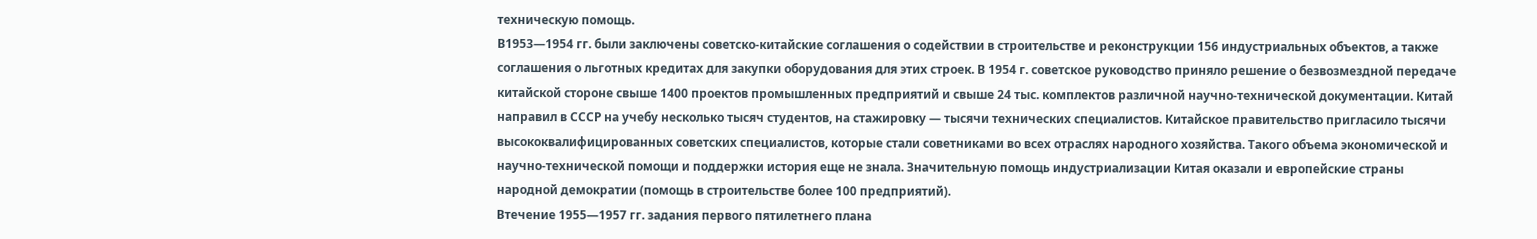техническую помощь.
В1953—1954 гг. были заключены советско-китайские соглашения о содействии в строительстве и реконструкции 156 индустриальных объектов, а также соглашения о льготных кредитах для закупки оборудования для этих строек. В 1954 г. советское руководство приняло решение о безвозмездной передаче китайской стороне свыше 1400 проектов промышленных предприятий и свыше 24 тыс. комплектов различной научно-технической документации. Китай направил в СССР на учебу несколько тысяч студентов, на стажировку — тысячи технических специалистов. Китайское правительство пригласило тысячи высококвалифицированных советских специалистов, которые стали советниками во всех отраслях народного хозяйства. Такого объема экономической и научно-технической помощи и поддержки история еще не знала. Значительную помощь индустриализации Китая оказали и европейские страны народной демократии (помощь в строительстве более 100 предприятий).
Втечение 1955—1957 гг. задания первого пятилетнего плана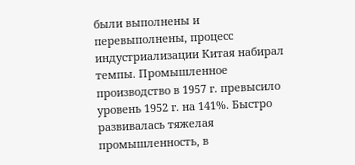были выполнены и перевыполнены, процесс индустриализации Китая набирал темпы. Промышленное производство в 1957 г. превысило уровень 1952 г. на 141%. Быстро развивалась тяжелая промышленность, в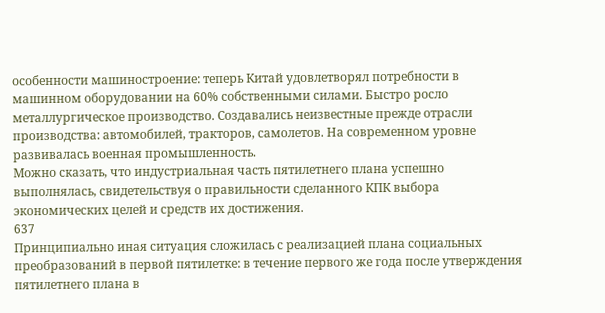особенности машиностроение: теперь Китай удовлетворял потребности в машинном оборудовании на 60% собственными силами. Быстро росло металлургическое производство. Создавались неизвестные прежде отрасли производства: автомобилей, тракторов, самолетов. На современном уровне развивалась военная промышленность.
Можно сказать, что индустриальная часть пятилетнего плана успешно выполнялась, свидетельствуя о правильности сделанного КПК выбора экономических целей и средств их достижения.
637
Принципиально иная ситуация сложилась с реализацией плана социальных преобразований в первой пятилетке: в течение первого же года после утверждения пятилетнего плана в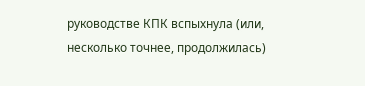руководстве КПК вспыхнула (или, несколько точнее, продолжилась)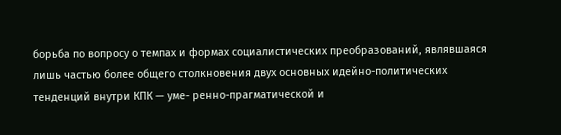борьба по вопросу о темпах и формах социалистических преобразований, являвшаяся лишь частью более общего столкновения двух основных идейно-политических тенденций внутри КПК — уме- ренно-прагматической и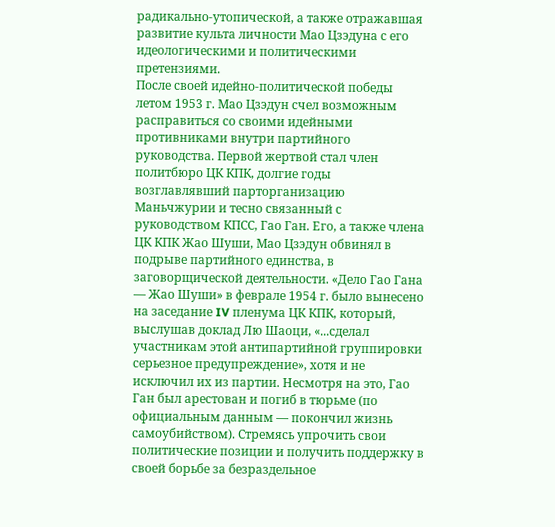радикально-утопической, а также отражавшая развитие культа личности Мао Цзэдуна с его идеологическими и политическими претензиями.
После своей идейно-политической победы летом 1953 г. Мао Цзэдун счел возможным расправиться со своими идейными противниками внутри партийного руководства. Первой жертвой стал член политбюро ЦК КПК, долгие годы возглавлявший парторганизацию Маньчжурии и тесно связанный с руководством КПСС, Гао Ган. Его, а также члена ЦК КПК Жао Шуши, Мао Цзэдун обвинял в подрыве партийного единства, в заговорщической деятельности. «Дело Гао Гана — Жао Шуши» в феврале 1954 г. было вынесено на заседание IV пленума ЦК КПК, который, выслушав доклад Лю Шаоци, «...сделал участникам этой антипартийной группировки серьезное предупреждение», хотя и не исключил их из партии. Несмотря на это, Гао Ган был арестован и погиб в тюрьме (по официальным данным — покончил жизнь самоубийством). Стремясь упрочить свои политические позиции и получить поддержку в своей борьбе за безраздельное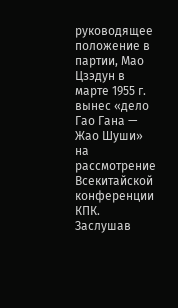руководящее положение в партии, Мао Цзэдун в марте 1955 г. вынес «дело Гао Гана — Жао Шуши» на рассмотрение Всекитайской конференции КПК. Заслушав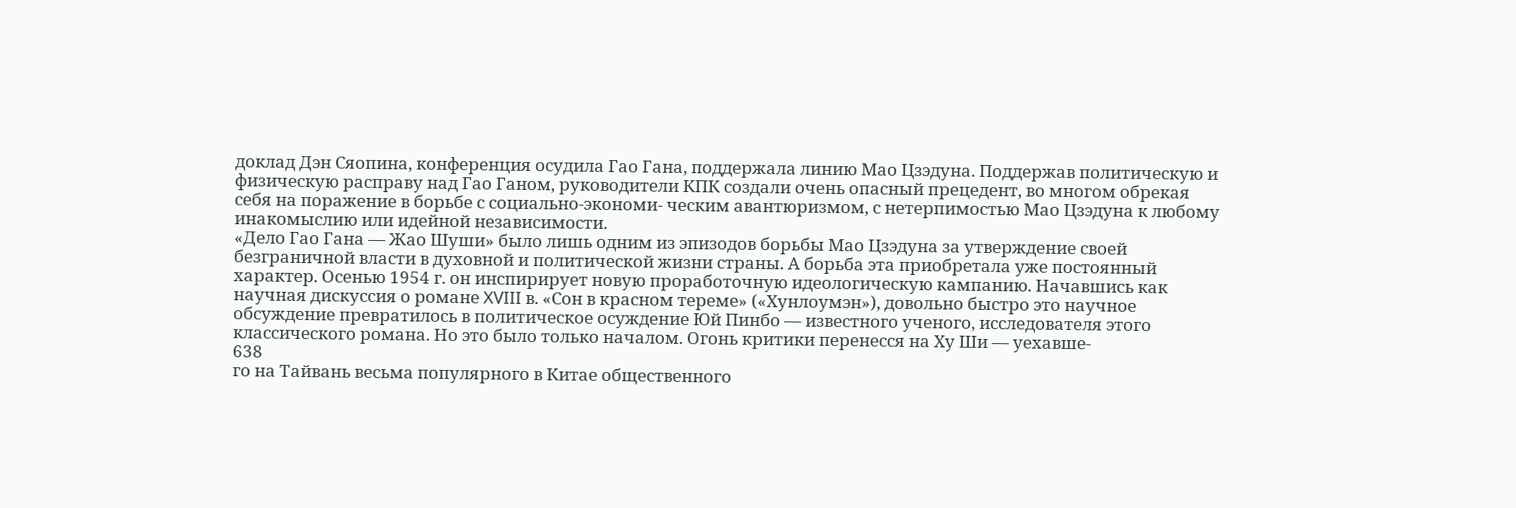доклад Дэн Сяопина, конференция осудила Гао Гана, поддержала линию Мао Цзэдуна. Поддержав политическую и физическую расправу над Гао Ганом, руководители КПК создали очень опасный прецедент, во многом обрекая себя на поражение в борьбе с социально-экономи- ческим авантюризмом, с нетерпимостью Мао Цзэдуна к любому инакомыслию или идейной независимости.
«Дело Гао Гана — Жао Шуши» было лишь одним из эпизодов борьбы Мао Цзэдуна за утверждение своей безграничной власти в духовной и политической жизни страны. А борьба эта приобретала уже постоянный характер. Осенью 1954 г. он инспирирует новую проработочную идеологическую кампанию. Начавшись как научная дискуссия о романе XVIII в. «Сон в красном тереме» («Хунлоумэн»), довольно быстро это научное обсуждение превратилось в политическое осуждение Юй Пинбо — известного ученого, исследователя этого классического романа. Но это было только началом. Огонь критики перенесся на Ху Ши — уехавше-
638
го на Тайвань весьма популярного в Китае общественного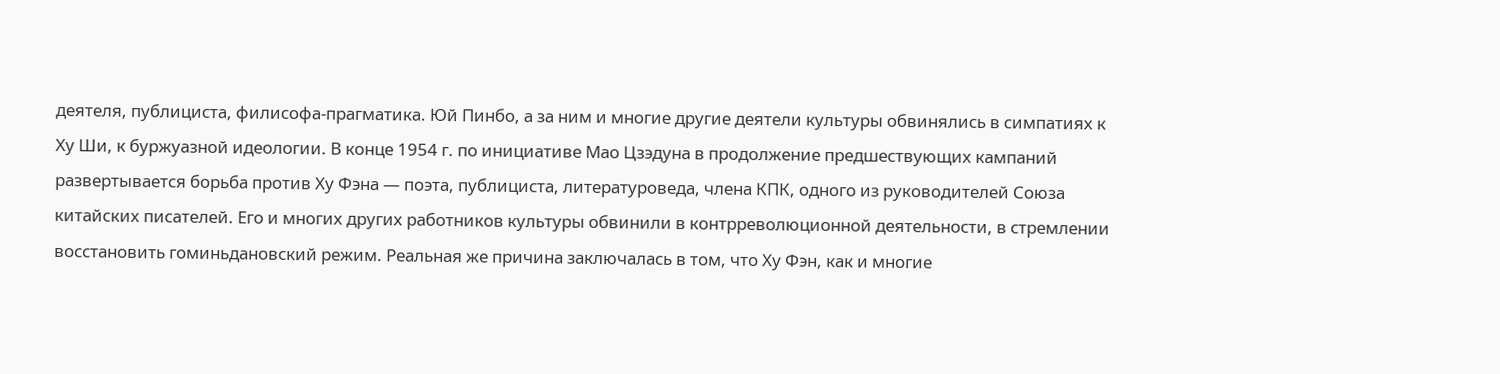деятеля, публициста, филисофа-прагматика. Юй Пинбо, а за ним и многие другие деятели культуры обвинялись в симпатиях к Ху Ши, к буржуазной идеологии. В конце 1954 г. по инициативе Мао Цзэдуна в продолжение предшествующих кампаний развертывается борьба против Ху Фэна — поэта, публициста, литературоведа, члена КПК, одного из руководителей Союза китайских писателей. Его и многих других работников культуры обвинили в контрреволюционной деятельности, в стремлении восстановить гоминьдановский режим. Реальная же причина заключалась в том, что Ху Фэн, как и многие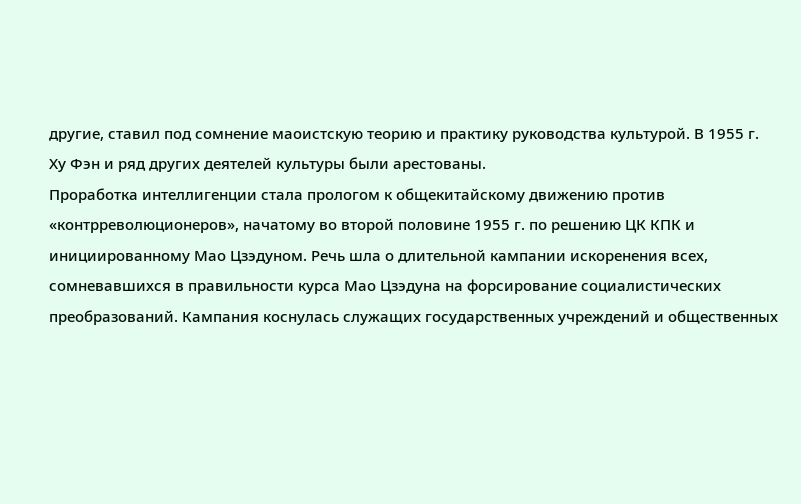другие, ставил под сомнение маоистскую теорию и практику руководства культурой. В 1955 г. Ху Фэн и ряд других деятелей культуры были арестованы.
Проработка интеллигенции стала прологом к общекитайскому движению против «контрреволюционеров», начатому во второй половине 1955 г. по решению ЦК КПК и инициированному Мао Цзэдуном. Речь шла о длительной кампании искоренения всех, сомневавшихся в правильности курса Мао Цзэдуна на форсирование социалистических преобразований. Кампания коснулась служащих государственных учреждений и общественных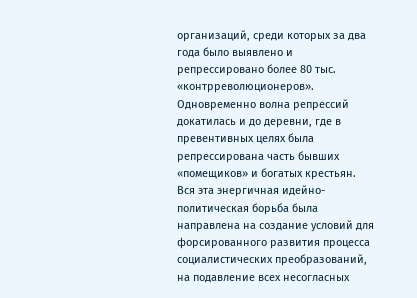организаций, среди которых за два года было выявлено и репрессировано более 80 тыс. «контрреволюционеров». Одновременно волна репрессий докатилась и до деревни, где в превентивных целях была репрессирована часть бывших «помещиков» и богатых крестьян.
Вся эта энергичная идейно-политическая борьба была направлена на создание условий для форсированного развития процесса социалистических преобразований, на подавление всех несогласных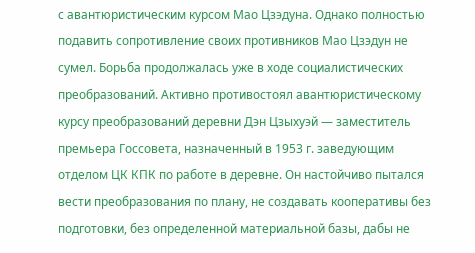с авантюристическим курсом Мао Цзэдуна. Однако полностью подавить сопротивление своих противников Мао Цзэдун не сумел. Борьба продолжалась уже в ходе социалистических преобразований. Активно противостоял авантюристическому курсу преобразований деревни Дэн Цзыхуэй — заместитель премьера Госсовета, назначенный в 1953 г. заведующим отделом ЦК КПК по работе в деревне. Он настойчиво пытался вести преобразования по плану, не создавать кооперативы без подготовки, без определенной материальной базы, дабы не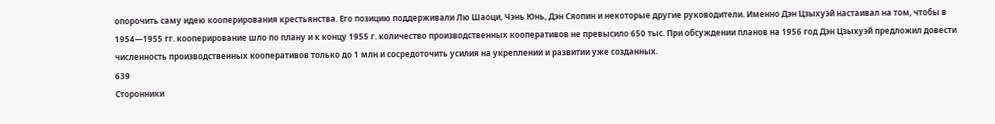опорочить саму идею кооперирования крестьянства. Его позицию поддерживали Лю Шаоци, Чэнь Юнь, Дэн Сяопин и некоторые другие руководители. Именно Дэн Цзыхуэй настаивал на том, чтобы в 1954—1955 гг. кооперирование шло по плану и к концу 1955 г. количество производственных кооперативов не превысило 650 тыс. При обсуждении планов на 1956 год Дэн Цзыхуэй предложил довести численность производственных кооперативов только до 1 млн и сосредоточить усилия на укреплении и развитии уже созданных.
639
Сторонники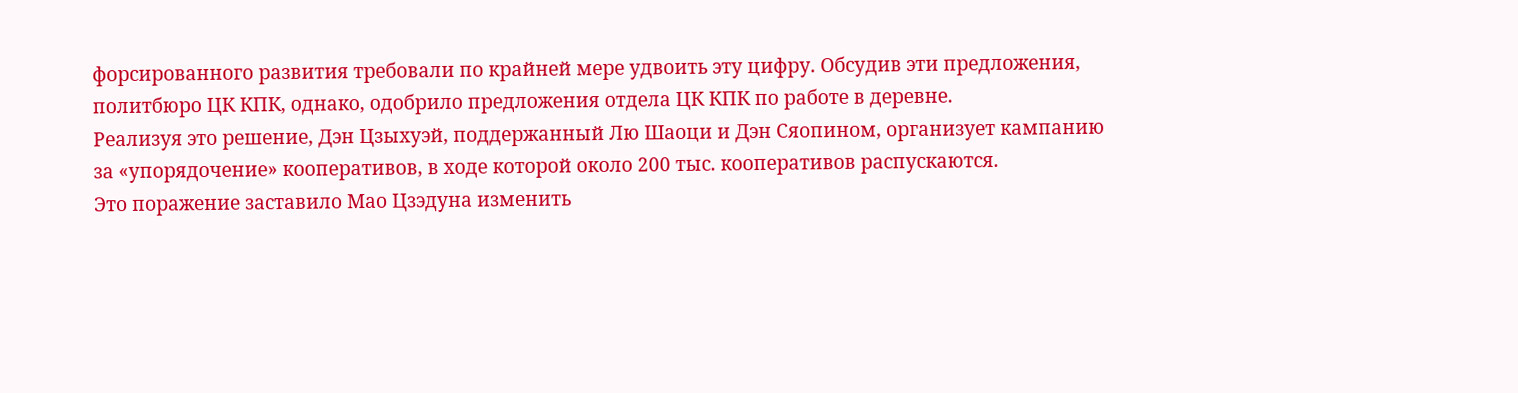форсированного развития требовали по крайней мере удвоить эту цифру. Обсудив эти предложения, политбюро ЦК КПК, однако, одобрило предложения отдела ЦК КПК по работе в деревне.
Реализуя это решение, Дэн Цзыхуэй, поддержанный Лю Шаоци и Дэн Сяопином, организует кампанию за «упорядочение» кооперативов, в ходе которой около 200 тыс. кооперативов распускаются.
Это поражение заставило Мао Цзэдуна изменить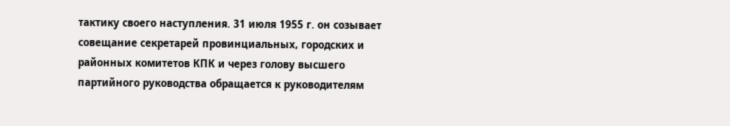тактику своего наступления. 31 июля 1955 г. он созывает совещание секретарей провинциальных, городских и районных комитетов КПК и через голову высшего партийного руководства обращается к руководителям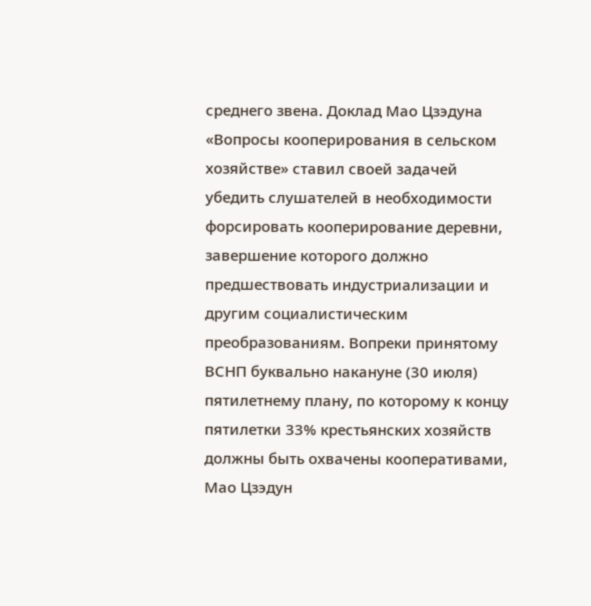среднего звена. Доклад Мао Цзэдуна «Вопросы кооперирования в сельском хозяйстве» ставил своей задачей убедить слушателей в необходимости форсировать кооперирование деревни, завершение которого должно предшествовать индустриализации и другим социалистическим преобразованиям. Вопреки принятому ВСНП буквально накануне (30 июля) пятилетнему плану, по которому к концу пятилетки 33% крестьянских хозяйств должны быть охвачены кооперативами, Мао Цзэдун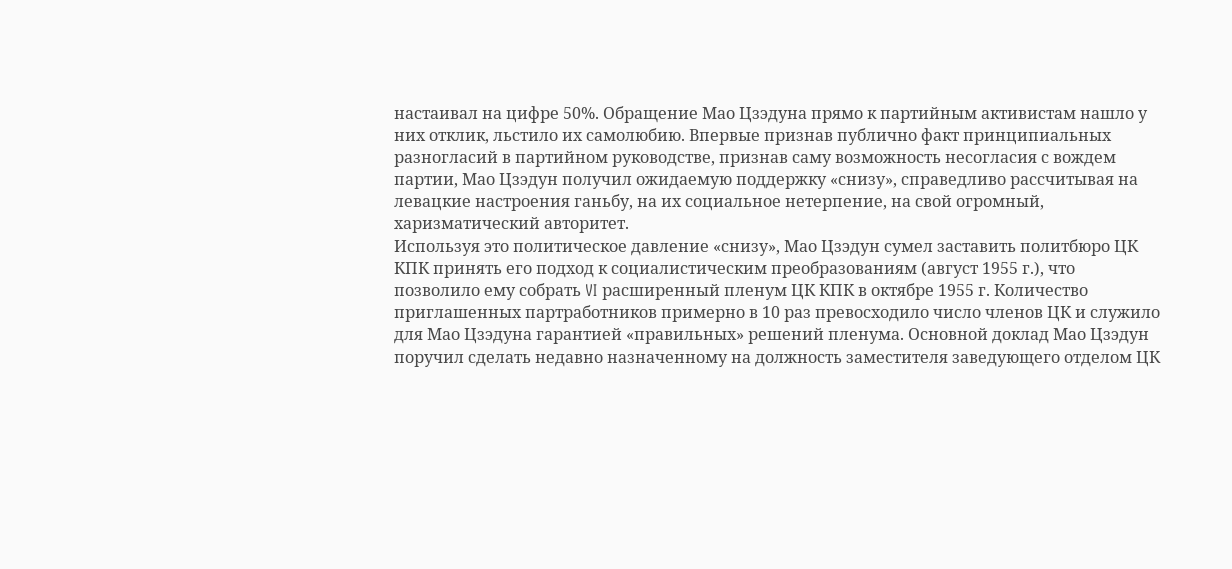настаивал на цифре 50%. Обращение Мао Цзэдуна прямо к партийным активистам нашло у них отклик, льстило их самолюбию. Впервые признав публично факт принципиальных разногласий в партийном руководстве, признав саму возможность несогласия с вождем партии, Мао Цзэдун получил ожидаемую поддержку «снизу», справедливо рассчитывая на левацкие настроения ганьбу, на их социальное нетерпение, на свой огромный, харизматический авторитет.
Используя это политическое давление «снизу», Мао Цзэдун сумел заставить политбюро ЦК КПК принять его подход к социалистическим преобразованиям (август 1955 г.), что позволило ему собрать VI расширенный пленум ЦК КПК в октябре 1955 г. Количество приглашенных партработников примерно в 10 раз превосходило число членов ЦК и служило для Мао Цзэдуна гарантией «правильных» решений пленума. Основной доклад Мао Цзэдун поручил сделать недавно назначенному на должность заместителя заведующего отделом ЦК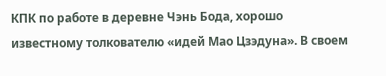КПК по работе в деревне Чэнь Бода, хорошо известному толкователю «идей Мао Цзэдуна». В своем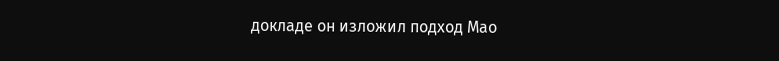докладе он изложил подход Мао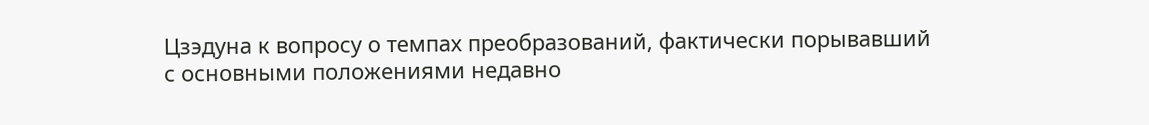Цзэдуна к вопросу о темпах преобразований, фактически порывавший с основными положениями недавно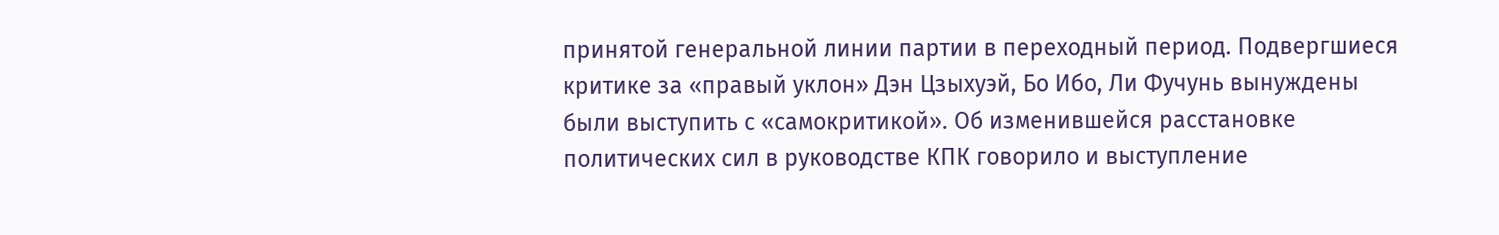принятой генеральной линии партии в переходный период. Подвергшиеся критике за «правый уклон» Дэн Цзыхуэй, Бо Ибо, Ли Фучунь вынуждены были выступить с «самокритикой». Об изменившейся расстановке политических сил в руководстве КПК говорило и выступление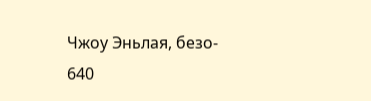Чжоу Эньлая, безо-
640